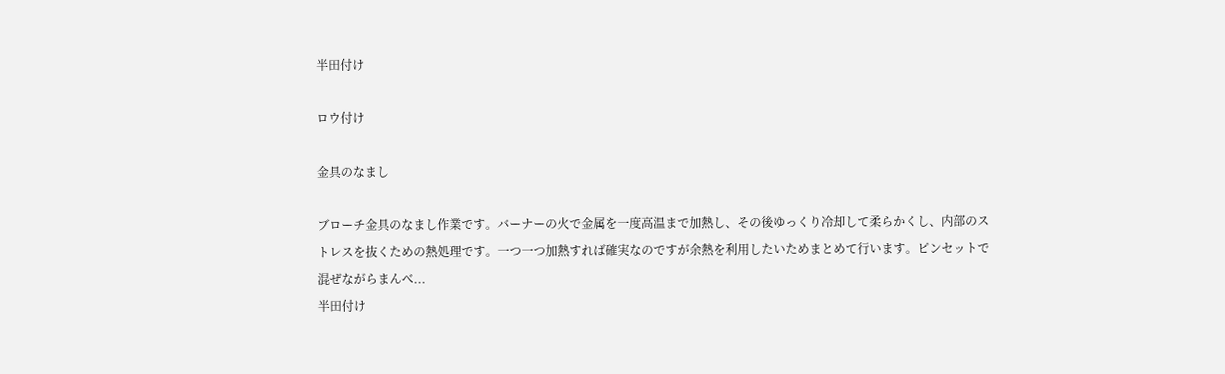半田付け

ロウ付け

金具のなまし

ブローチ金具のなまし作業です。バーナーの火で金属を一度高温まで加熱し、その後ゆっくり冷却して柔らかくし、内部のストレスを抜くための熱処理です。一つ一つ加熱すれば確実なのですが余熱を利用したいためまとめて行います。ピンセットで混ぜながらまんべ...
半田付け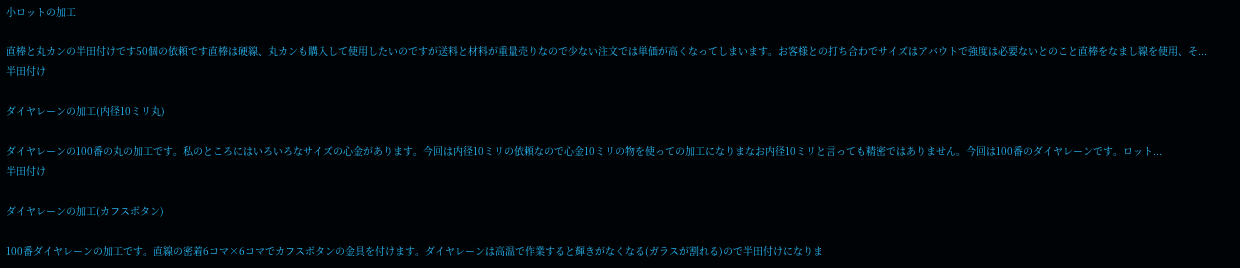小ロットの加工

直棒と丸カンの半田付けです50個の依頼です直棒は硬線、丸カンも購入して使用したいのですが送料と材料が重量売りなので少ない注文では単価が高くなってしまいます。お客様との打ち合わでサイズはアバウトで強度は必要ないとのこと直棒をなまし線を使用、そ...
半田付け

ダイヤレーンの加工(内径10ミリ丸)

ダイヤレーンの100番の丸の加工です。私のところにはいろいろなサイズの心金があります。今回は内径10ミリの依頼なので心金10ミリの物を使っての加工になりまなお内径10ミリと言っても精密ではありません。今回は100番のダイヤレーンです。ロット...
半田付け

ダイヤレーンの加工(カフスボタン)

100番ダイヤレーンの加工です。直線の密着6コマ×6コマでカフスボタンの金具を付けます。ダイヤレーンは高温で作業すると輝きがなくなる(ガラスが割れる)ので半田付けになりま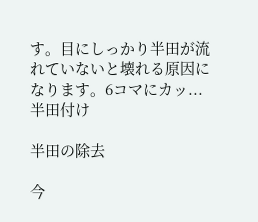す。目にしっかり半田が流れていないと壊れる原因になります。6コマにカッ...
半田付け

半田の除去

今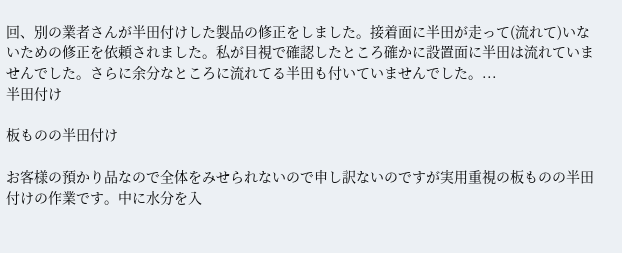回、別の業者さんが半田付けした製品の修正をしました。接着面に半田が走って(流れて)いないための修正を依頼されました。私が目視で確認したところ確かに設置面に半田は流れていませんでした。さらに余分なところに流れてる半田も付いていませんでした。...
半田付け

板ものの半田付け

お客様の預かり品なので全体をみせられないので申し訳ないのですが実用重視の板ものの半田付けの作業です。中に水分を入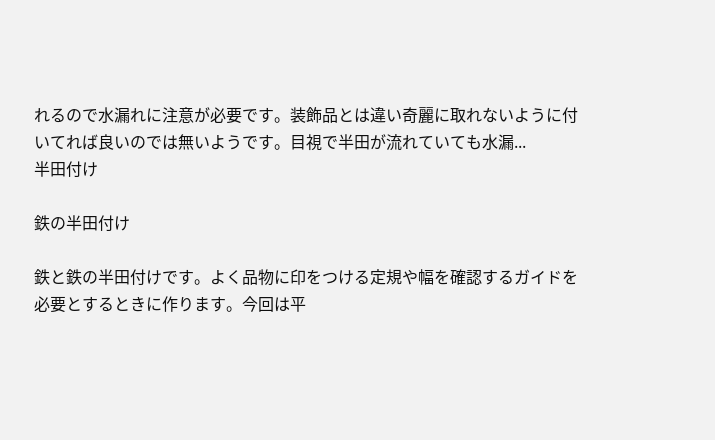れるので水漏れに注意が必要です。装飾品とは違い奇麗に取れないように付いてれば良いのでは無いようです。目視で半田が流れていても水漏...
半田付け

鉄の半田付け

鉄と鉄の半田付けです。よく品物に印をつける定規や幅を確認するガイドを必要とするときに作ります。今回は平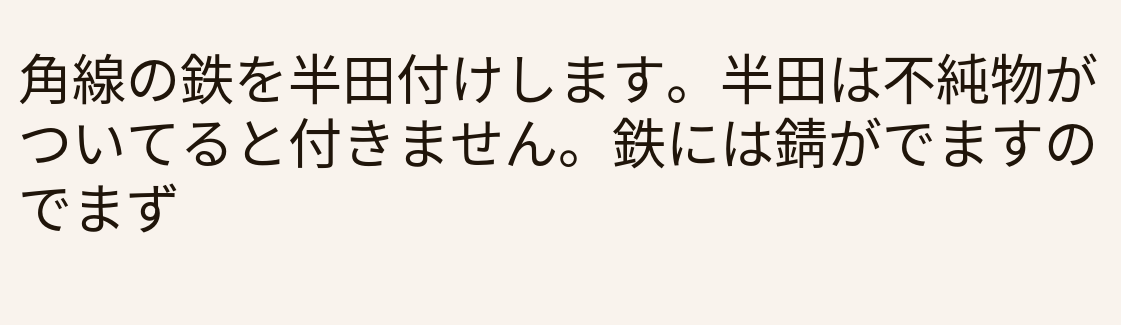角線の鉄を半田付けします。半田は不純物がついてると付きません。鉄には錆がでますのでまず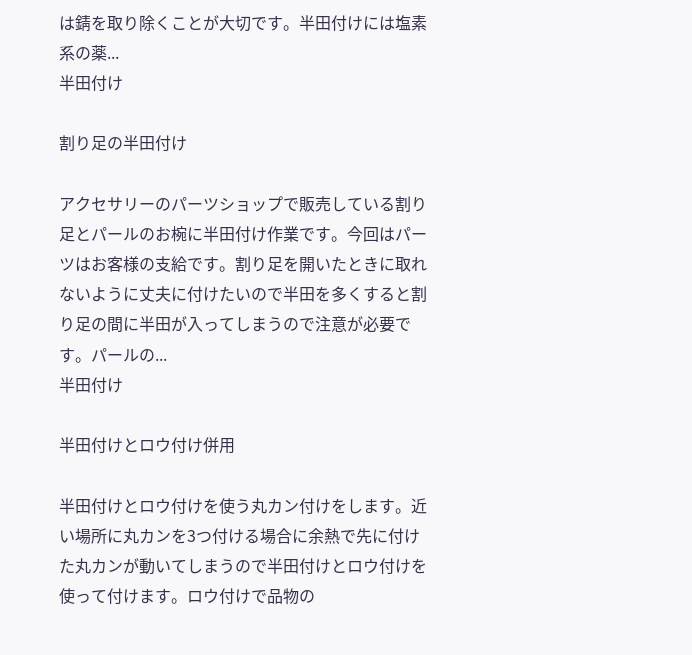は錆を取り除くことが大切です。半田付けには塩素系の薬...
半田付け

割り足の半田付け

アクセサリーのパーツショップで販売している割り足とパールのお椀に半田付け作業です。今回はパーツはお客様の支給です。割り足を開いたときに取れないように丈夫に付けたいので半田を多くすると割り足の間に半田が入ってしまうので注意が必要です。パールの...
半田付け

半田付けとロウ付け併用

半田付けとロウ付けを使う丸カン付けをします。近い場所に丸カンを3つ付ける場合に余熱で先に付けた丸カンが動いてしまうので半田付けとロウ付けを使って付けます。ロウ付けで品物の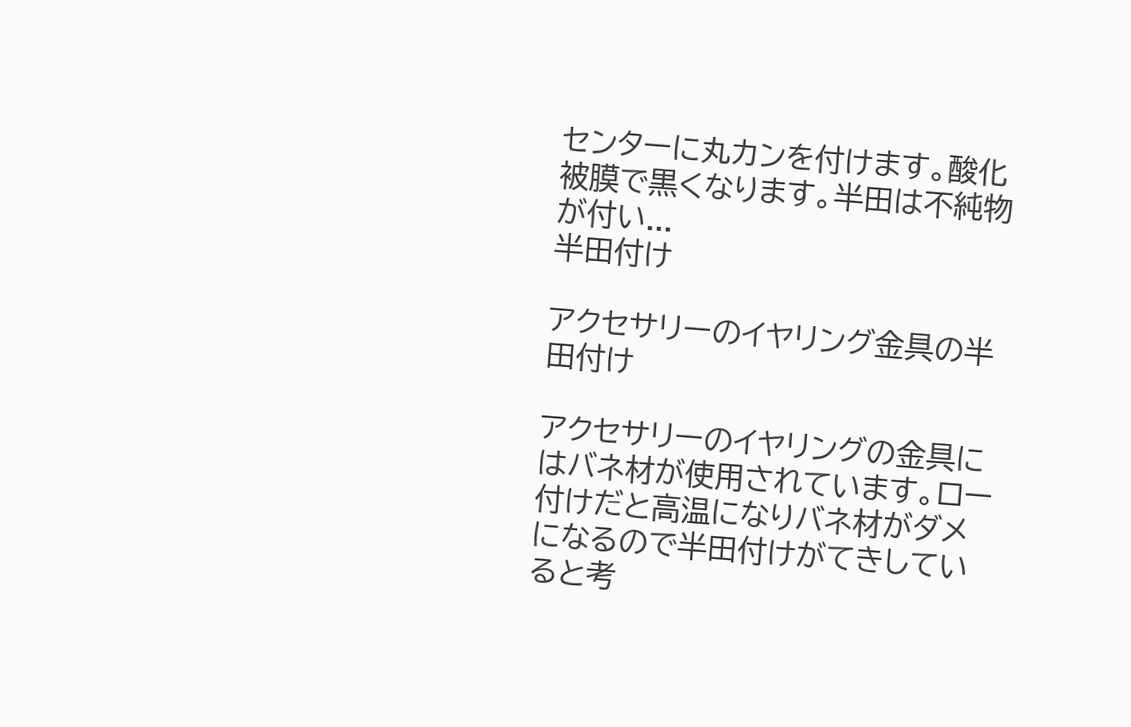センターに丸カンを付けます。酸化被膜で黒くなります。半田は不純物が付い...
半田付け

アクセサリーのイヤリング金具の半田付け

アクセサリーのイヤリングの金具にはバネ材が使用されています。ロー付けだと高温になりバネ材がダメになるので半田付けがてきしていると考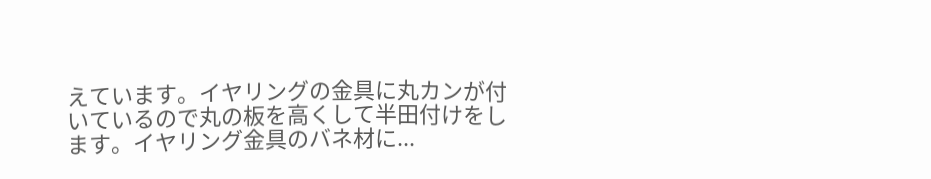えています。イヤリングの金具に丸カンが付いているので丸の板を高くして半田付けをします。イヤリング金具のバネ材に...